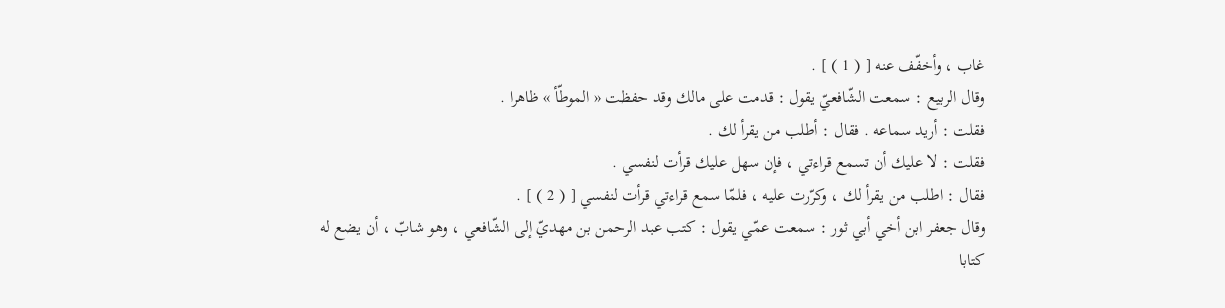غاب ، وأخفّف عنه [ ( 1 ) ] .
وقال الربيع : سمعت الشّافعيّ يقول : قدمت على مالك وقد حفظت « الموطّأ » ظاهرا .
فقلت : أريد سماعه . فقال : أطلب من يقرأ لك .
فقلت : لا عليك أن تسمع قراءتي ، فإن سهل عليك قرأت لنفسي .
فقال : اطلب من يقرأ لك ، وكرّرت عليه ، فلمّا سمع قراءتي قرأت لنفسي [ ( 2 ) ] .
وقال جعفر ابن أخي أبي ثور : سمعت عمّي يقول : كتب عبد الرحمن بن مهديّ إلى الشّافعي ، وهو شابّ ، أن يضع له كتابا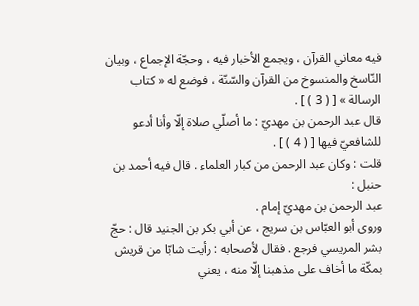فيه معاني القرآن ، ويجمع الأخبار فيه ، وحجّة الإجماع ، وبيان النّاسخ والمنسوخ من القرآن والسّنّة ، فوضع له « كتاب الرسالة » [ ( 3 ) ] .
قال عبد الرحمن بن مهديّ : ما أصلّي صلاة إلّا وأنا أدعو للشافعيّ فيها [ ( 4 ) ] .
قلت : وكان عبد الرحمن من كبار العلماء . قال فيه أحمد بن حنبل :
عبد الرحمن بن مهديّ إمام .
وروى أبو العبّاس بن سريج ، عن أبي بكر بن الجنيد قال : حجّ بشر المريسي فرجع . فقال لأصحابه : رأيت شابّا من قريش بمكّة ما أخاف على مذهبنا إلّا منه ، يعني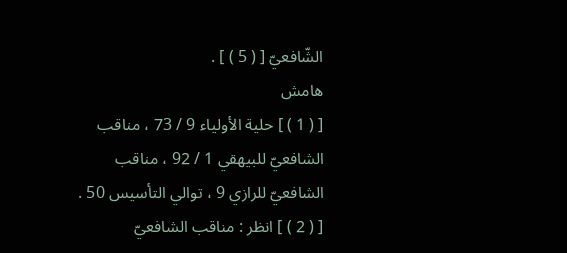الشّافعيّ [ ( 5 ) ] .
هامش
[ ( 1 ) ] حلية الأولياء 9 / 73 ، مناقب الشافعيّ للبيهقي 1 / 92 ، مناقب الشافعيّ للرازي 9 ، توالي التأسيس 50 .
[ ( 2 ) ] انظر : مناقب الشافعيّ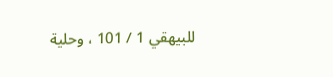للبيهقي 1 / 101 ، وحلية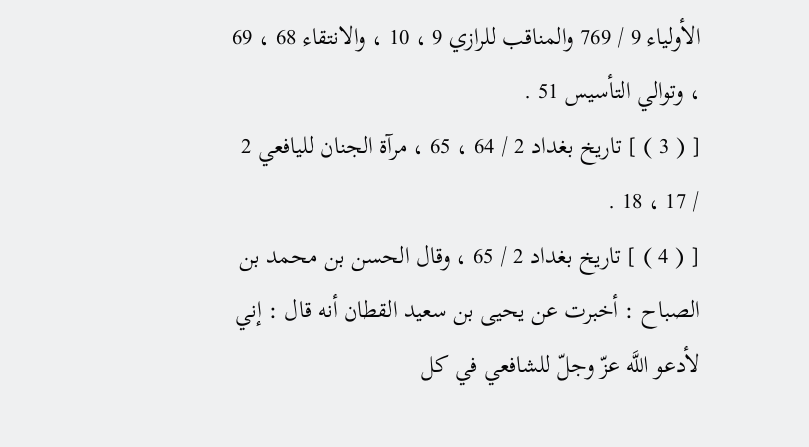الأولياء 9 / 769 والمناقب للرازي 9 ، 10 ، والانتقاء 68 ، 69 ، وتوالي التأسيس 51 .
[ ( 3 ) ] تاريخ بغداد 2 / 64 ، 65 ، مرآة الجنان لليافعي 2 / 17 ، 18 .
[ ( 4 ) ] تاريخ بغداد 2 / 65 ، وقال الحسن بن محمد بن الصباح : أخبرت عن يحيى بن سعيد القطان أنه قال : إني لأدعو اللَّه عزّ وجلّ للشافعي في كل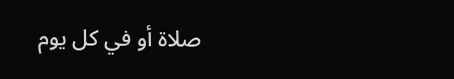صلاة أو في كل يوم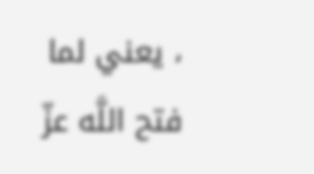، يعني لما فتح اللَّه عزّ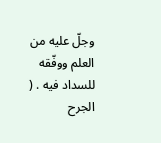وجلّ عليه من العلم ووفّقه للسداد فيه . ( الجرح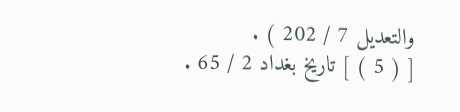والتعديل 7 / 202 ) .
[ ( 5 ) ] تاريخ بغداد 2 / 65 .